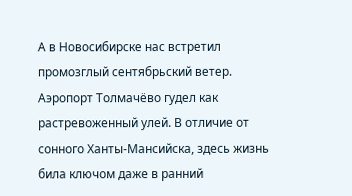А в Новосибирске нас встретил промозглый сентябрьский ветер. Аэропорт Толмачёво гудел как растревоженный улей. В отличие от сонного Ханты-Мансийска, здесь жизнь била ключом даже в ранний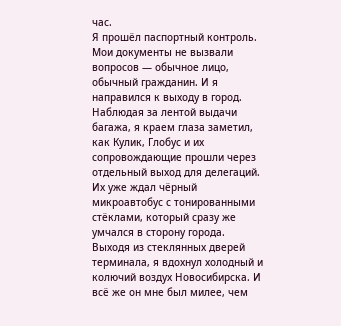час.
Я прошёл паспортный контроль. Мои документы не вызвали вопросов — обычное лицо, обычный гражданин. И я направился к выходу в город. Наблюдая за лентой выдачи багажа, я краем глаза заметил, как Кулик, Глобус и их сопровождающие прошли через отдельный выход для делегаций. Их уже ждал чёрный микроавтобус с тонированными стёклами, который сразу же умчался в сторону города.
Выходя из стеклянных дверей терминала, я вдохнул холодный и колючий воздух Новосибирска. И всё же он мне был милее, чем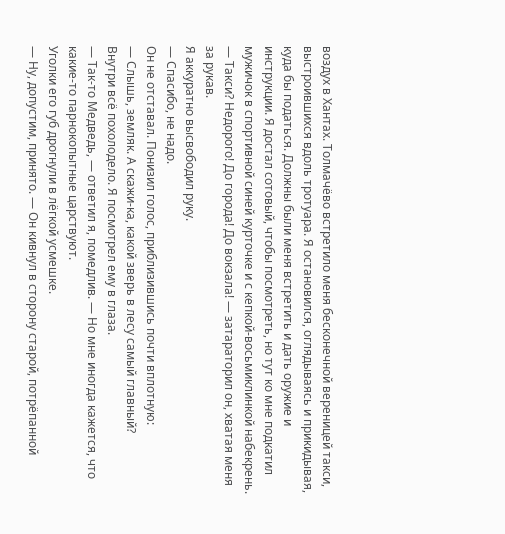воздух в Хантах. Толмачёво встретило меня бесконечной вереницей такси, выстроившихся вдоль тротуара. Я остановился, оглядываясь и прикидывая, куда бы податься. Должны были меня встретить и дать оружие и инструкции. Я достал сотовый, чтобы посмотреть, но тут ко мне подкатил мужичок в спортивной синей курточке и с кепкой-восьмиклинкой набекрень.
— Такси? Недорого! До города! До вокзала! — затараторил он, хватая меня за рукав.
Я аккуратно высвободил руку.
— Спасибо, не надо.
Он не отставал. Понизил голос, приблизившись почти вплотную:
— Слышь, земляк. А скажи-ка, какой зверь в лесу самый главный?
Внутри всё похолодело. Я посмотрел ему в глаза.
— Так-то Медведь, — ответил я, помедлив. — Но мне иногда кажется, что какие-то парнокопытные царствуют.
Уголки его губ дрогнули в лёгкой усмешке.
— Ну, допустим, принято. — Он кивнул в сторону старой, потрёпанной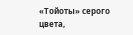«Тойоты» серого цвета,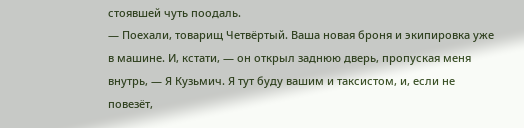стоявшей чуть поодаль.
— Поехали, товарищ Четвёртый. Ваша новая броня и экипировка уже в машине. И, кстати, — он открыл заднюю дверь, пропуская меня внутрь, — Я Кузьмич. Я тут буду вашим и таксистом, и, если не повезёт,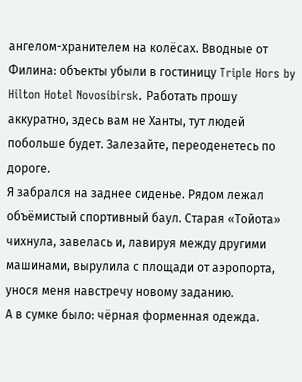ангелом-хранителем на колёсах. Вводные от Филина: объекты убыли в гостиницу Triple Hors by Hilton Hotel Novosibirsk. Работать прошу аккуратно, здесь вам не Ханты, тут людей побольше будет. Залезайте, переоденетесь по дороге.
Я забрался на заднее сиденье. Рядом лежал объёмистый спортивный баул. Старая «Тойота» чихнула, завелась и, лавируя между другими машинами, вырулила с площади от аэропорта, унося меня навстречу новому заданию.
А в сумке было: чёрная форменная одежда.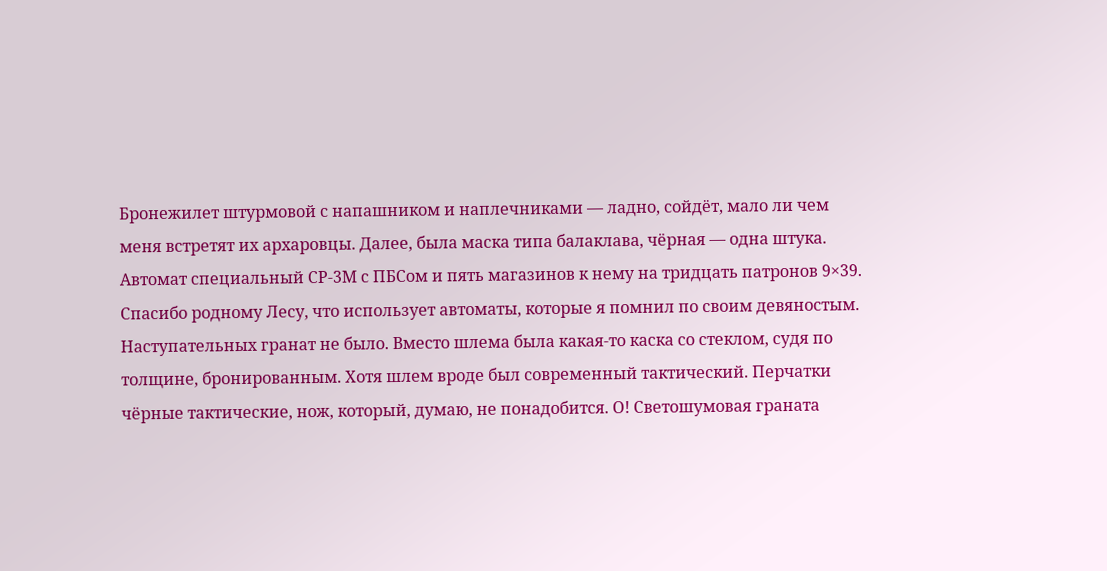Бронежилет штурмовой с напашником и наплечниками — ладно, сойдёт, мало ли чем меня встретят их архаровцы. Далее, была маска типа балаклава, чёрная — одна штука. Автомат специальный СР-3М с ПБСом и пять магазинов к нему на тридцать патронов 9×39. Спасибо родному Лесу, что использует автоматы, которые я помнил по своим девяностым. Наступательных гранат не было. Вместо шлема была какая-то каска со стеклом, судя по толщине, бронированным. Хотя шлем вроде был современный тактический. Перчатки чёрные тактические, нож, который, думаю, не понадобится. О! Светошумовая граната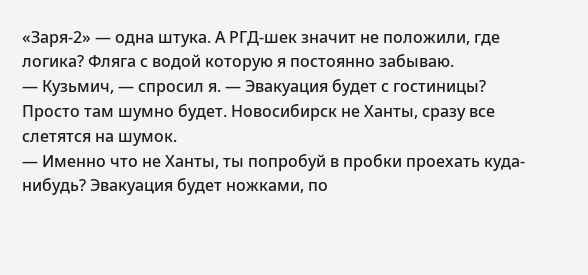«Заря-2» — одна штука. А РГД-шек значит не положили, где логика? Фляга с водой которую я постоянно забываю.
— Кузьмич, — спросил я. — Эвакуация будет с гостиницы? Просто там шумно будет. Новосибирск не Ханты, сразу все слетятся на шумок.
— Именно что не Ханты, ты попробуй в пробки проехать куда-нибудь? Эвакуация будет ножками, по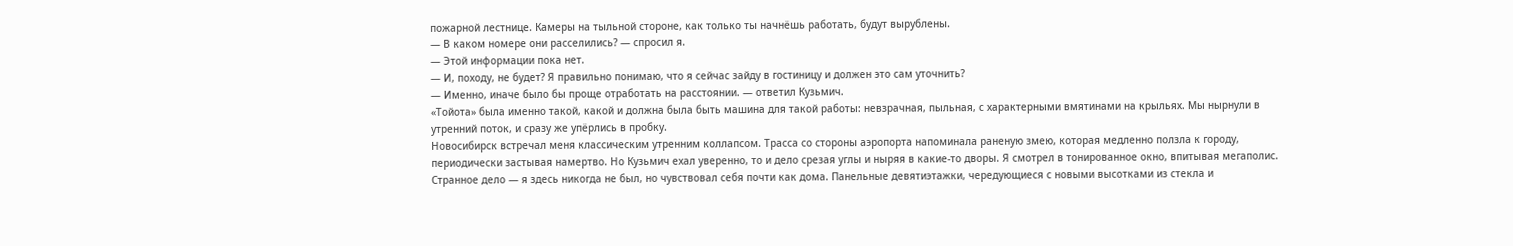пожарной лестнице. Камеры на тыльной стороне, как только ты начнёшь работать, будут вырублены.
— В каком номере они расселились? — спросил я.
— Этой информации пока нет.
— И, походу, не будет? Я правильно понимаю, что я сейчас зайду в гостиницу и должен это сам уточнить?
— Именно, иначе было бы проще отработать на расстоянии. — ответил Кузьмич.
«Тойота» была именно такой, какой и должна была быть машина для такой работы: невзрачная, пыльная, с характерными вмятинами на крыльях. Мы нырнули в утренний поток, и сразу же упёрлись в пробку.
Новосибирск встречал меня классическим утренним коллапсом. Трасса со стороны аэропорта напоминала раненую змею, которая медленно ползла к городу, периодически застывая намертво. Но Кузьмич ехал уверенно, то и дело срезая углы и ныряя в какие-то дворы. Я смотрел в тонированное окно, впитывая мегаполис.
Странное дело — я здесь никогда не был, но чувствовал себя почти как дома. Панельные девятиэтажки, чередующиеся с новыми высотками из стекла и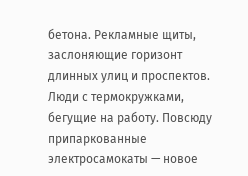бетона. Рекламные щиты, заслоняющие горизонт длинных улиц и проспектов. Люди с термокружками, бегущие на работу. Повсюду припаркованные электросамокаты — новое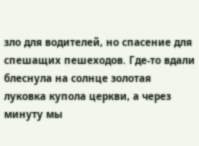зло для водителей, но спасение для спешащих пешеходов. Где-то вдали блеснула на солнце золотая луковка купола церкви, а через минуту мы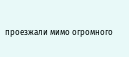проезжали мимо огромного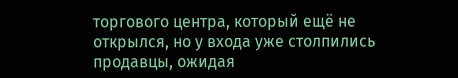торгового центра, который ещё не открылся, но у входа уже столпились продавцы, ожидая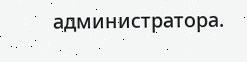администратора.